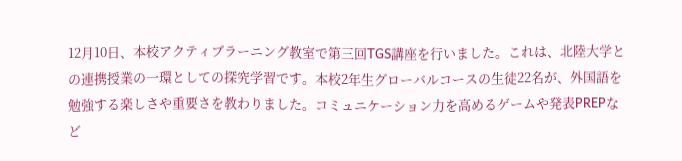12月10日、本校アクティブラーニング教室で第三回TGS講座を行いました。これは、北陸大学との連携授業の一環としての探究学習です。本校2年生グローバルコースの生徒22名が、外国語を勉強する楽しさや重要さを教わりました。コミュニケーション力を高めるゲームや発表PREPなど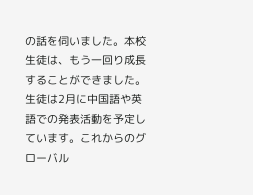の話を伺いました。本校生徒は、もう一回り成長することができました。
生徒は2月に中国語や英語での発表活動を予定しています。これからのグローバル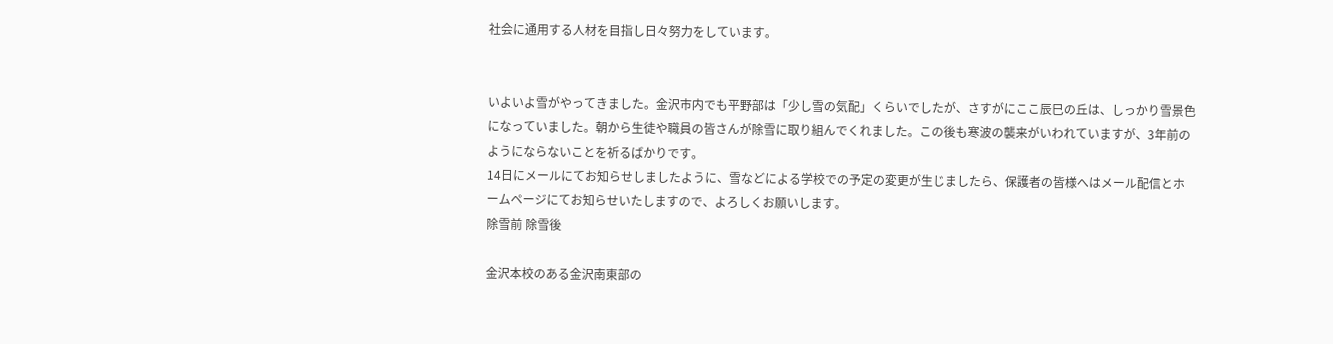社会に通用する人材を目指し日々努力をしています。


いよいよ雪がやってきました。金沢市内でも平野部は「少し雪の気配」くらいでしたが、さすがにここ辰巳の丘は、しっかり雪景色になっていました。朝から生徒や職員の皆さんが除雪に取り組んでくれました。この後も寒波の襲来がいわれていますが、3年前のようにならないことを祈るばかりです。
14日にメールにてお知らせしましたように、雪などによる学校での予定の変更が生じましたら、保護者の皆様へはメール配信とホームページにてお知らせいたしますので、よろしくお願いします。
除雪前 除雪後

金沢本校のある金沢南東部の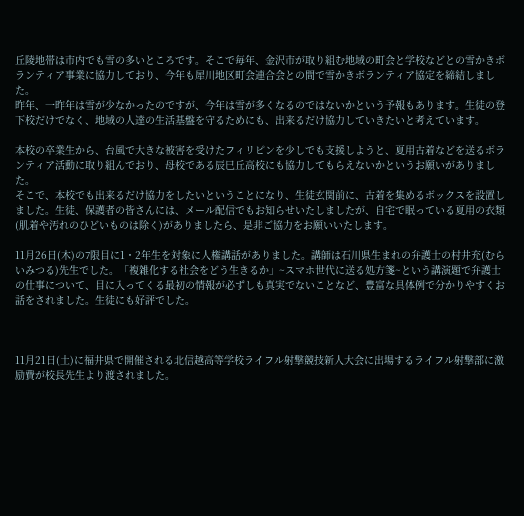丘陵地帯は市内でも雪の多いところです。そこで毎年、金沢市が取り組む地域の町会と学校などとの雪かきボランティア事業に協力しており、今年も犀川地区町会連合会との間で雪かきボランティア協定を締結しました。
昨年、一昨年は雪が少なかったのですが、今年は雪が多くなるのではないかという予報もあります。生徒の登下校だけでなく、地域の人達の生活基盤を守るためにも、出来るだけ協力していきたいと考えています。

本校の卒業生から、台風で大きな被害を受けたフィリピンを少しでも支援しようと、夏用古着などを送るボランティア活動に取り組んでおり、母校である辰巳丘高校にも協力してもらえないかというお願いがありました。
そこで、本校でも出来るだけ協力をしたいということになり、生徒玄関前に、古着を集めるボックスを設置しました。生徒、保護者の皆さんには、メール配信でもお知らせいたしましたが、自宅で眠っている夏用の衣類(肌着や汚れのひどいものは除く)がありましたら、是非ご協力をお願いいたします。

11月26日(木)の7限目に1・2年生を対象に人権講話がありました。講師は石川県生まれの弁護士の村井充(むらいみつる)先生でした。「複雑化する社会をどう生きるか」~スマホ世代に送る処方箋~という講演題で弁護士の仕事について、目に入ってくる最初の情報が必ずしも真実でないことなど、豊富な具体例で分かりやすくお話をされました。生徒にも好評でした。



11月21日(土)に福井県で開催される北信越高等学校ライフル射撃競技新人大会に出場するライフル射撃部に激励費が校長先生より渡されました。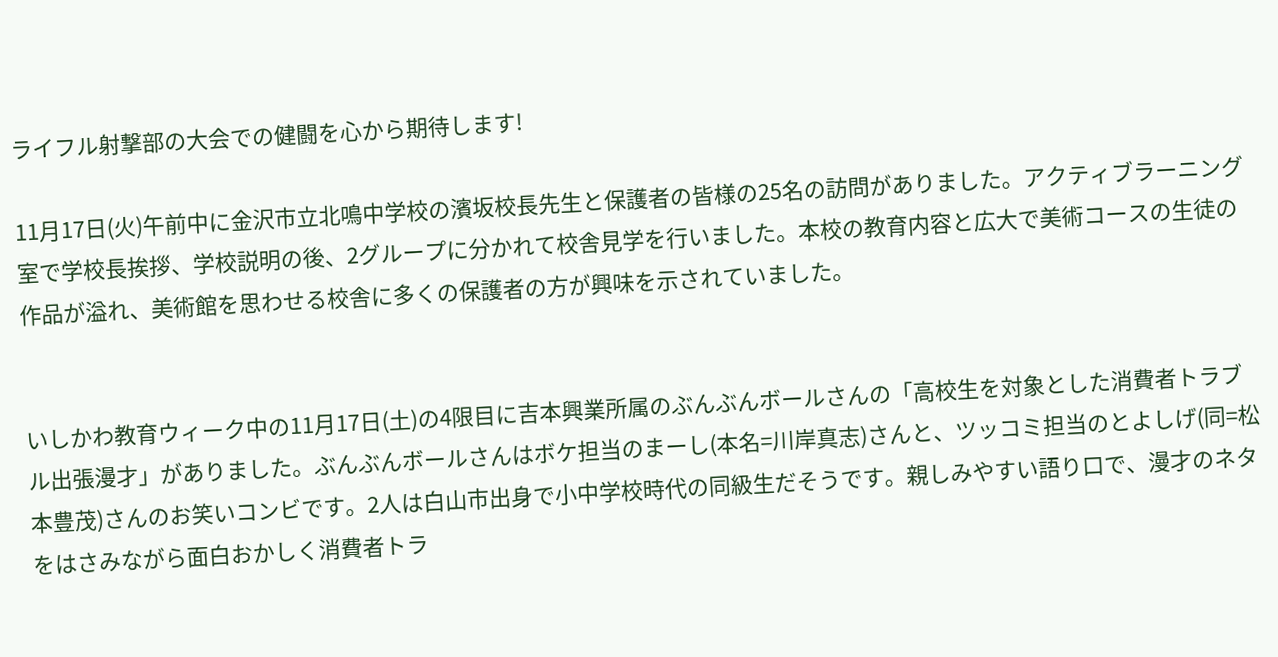ライフル射撃部の大会での健闘を心から期待します!

11月17日(火)午前中に金沢市立北鳴中学校の濱坂校長先生と保護者の皆様の25名の訪問がありました。アクティブラーニング室で学校長挨拶、学校説明の後、2グループに分かれて校舎見学を行いました。本校の教育内容と広大で美術コースの生徒の作品が溢れ、美術館を思わせる校舎に多くの保護者の方が興味を示されていました。


いしかわ教育ウィーク中の11月17日(土)の4限目に吉本興業所属のぶんぶんボールさんの「高校生を対象とした消費者トラブル出張漫才」がありました。ぶんぶんボールさんはボケ担当のまーし(本名=川岸真志)さんと、ツッコミ担当のとよしげ(同=松本豊茂)さんのお笑いコンビです。2人は白山市出身で小中学校時代の同級生だそうです。親しみやすい語り口で、漫才のネタをはさみながら面白おかしく消費者トラ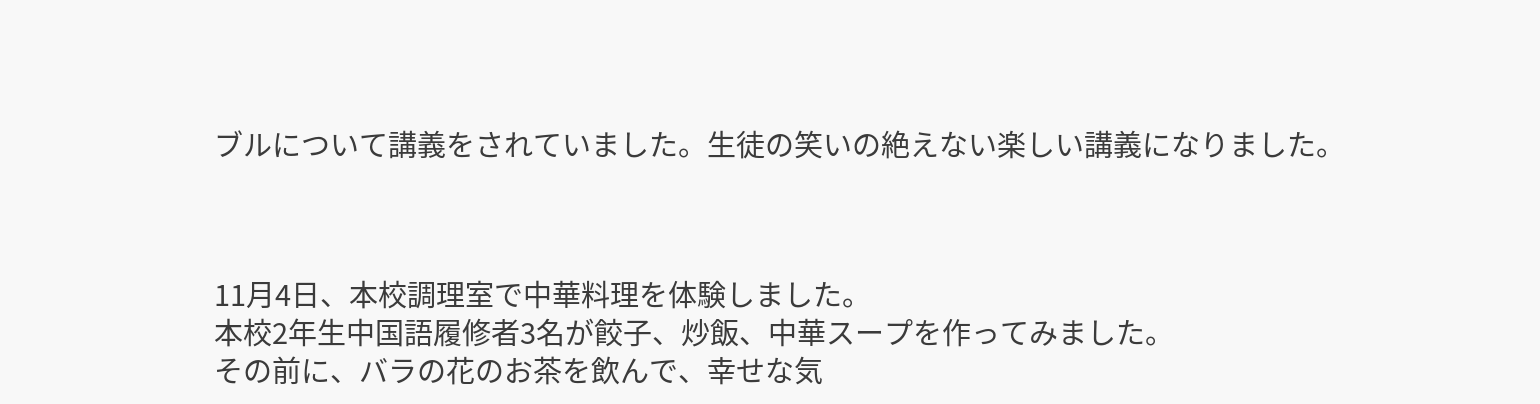ブルについて講義をされていました。生徒の笑いの絶えない楽しい講義になりました。



11月4日、本校調理室で中華料理を体験しました。
本校2年生中国語履修者3名が餃子、炒飯、中華スープを作ってみました。
その前に、バラの花のお茶を飲んで、幸せな気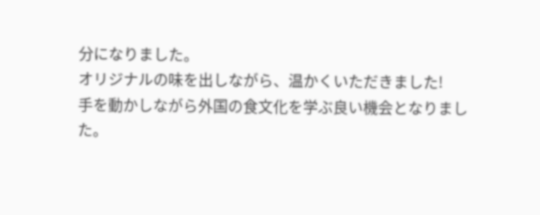分になりました。
オリジナルの味を出しながら、温かくいただきました!
手を動かしながら外国の食文化を学ぶ良い機会となりました。